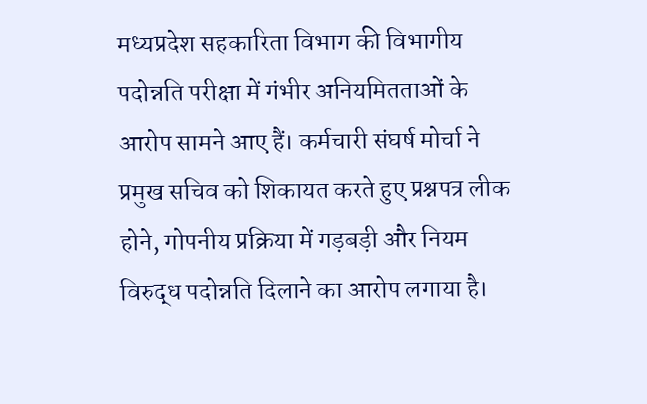मध्यप्रदेश सहकारिता विभाग की विभागीय पदोन्नति परीक्षा में गंभीर अनियमितताओं के आरोप सामने आए हैं। कर्मचारी संघर्ष मोर्चा ने प्रमुख सचिव को शिकायत करते हुए प्रश्नपत्र लीक होने, गोपनीय प्रक्रिया में गड़बड़ी और नियम विरुद्ध पदोन्नति दिलाने का आरोप लगाया है।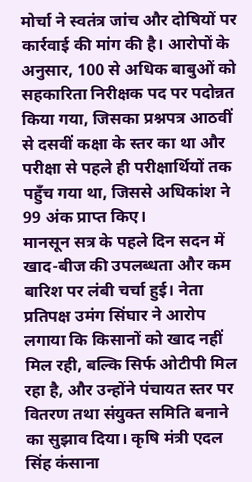मोर्चा ने स्वतंत्र जांच और दोषियों पर कार्रवाई की मांग की है। आरोपों के अनुसार, 100 से अधिक बाबुओं को सहकारिता निरीक्षक पद पर पदोन्नत किया गया, जिसका प्रश्नपत्र आठवीं से दसवीं कक्षा के स्तर का था और परीक्षा से पहले ही परीक्षार्थियों तक पहुँच गया था, जिससे अधिकांश ने 99 अंक प्राप्त किए।
मानसून सत्र के पहले दिन सदन में खाद-बीज की उपलब्धता और कम बारिश पर लंबी चर्चा हुई। नेता प्रतिपक्ष उमंग सिंघार ने आरोप लगाया कि किसानों को खाद नहीं मिल रही, बल्कि सिर्फ ओटीपी मिल रहा है, और उन्होंने पंचायत स्तर पर वितरण तथा संयुक्त समिति बनाने का सुझाव दिया। कृषि मंत्री एदल सिंह कंसाना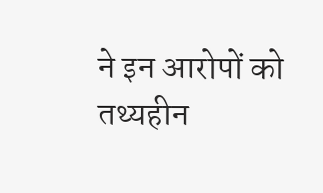ने इन आरोपों को तथ्यहीन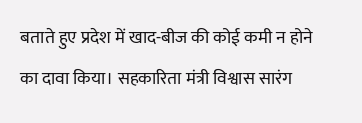बताते हुए प्रदेश में खाद-बीज की कोई कमी न होने का दावा किया। सहकारिता मंत्री विश्वास सारंग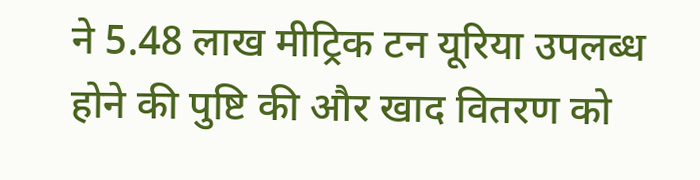ने 5.48 लाख मीट्रिक टन यूरिया उपलब्ध होने की पुष्टि की और खाद वितरण को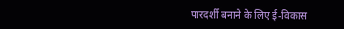पारदर्शी बनाने के लिए ई-विकास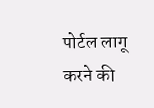पोर्टल लागू करने की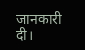जानकारी दी।